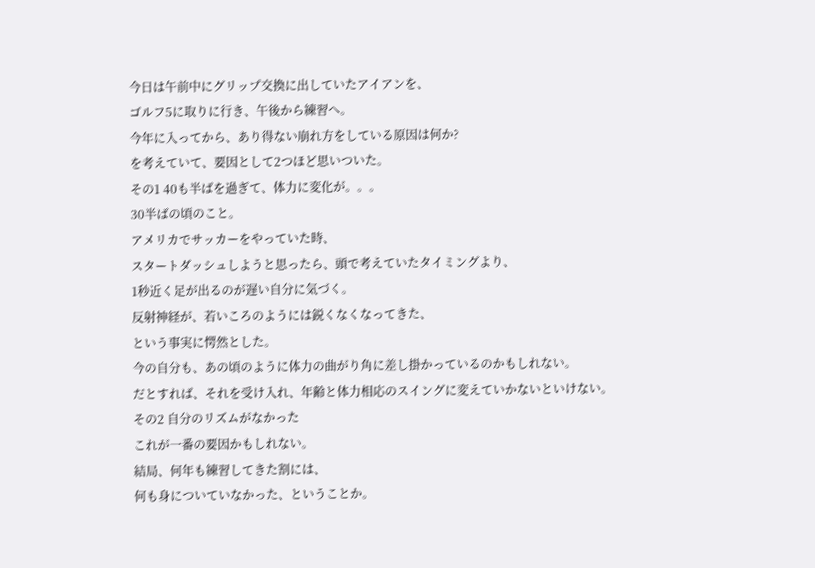今日は午前中にグリップ交換に出していたアイアンを、
ゴルフ5に取りに行き、午後から練習へ。
今年に入ってから、あり得ない崩れ方をしている原因は何か?
を考えていて、要因として2つほど思いついた。
その1 40も半ばを過ぎて、体力に変化が。。。
30半ばの頃のこと。
アメリカでサッカーをやっていた時、
スタートダッシュしようと思ったら、頭で考えていたタイミングより、
1秒近く足が出るのが遅い自分に気づく。
反射神経が、若いころのようには鋭くなくなってきた、
という事実に愕然とした。
今の自分も、あの頃のように体力の曲がり角に差し掛かっているのかもしれない。
だとすれば、それを受け入れ、年齢と体力相応のスイングに変えていかないといけない。
その2 自分のリズムがなかった
これが一番の要因かもしれない。
結局、何年も練習してきた割には、
何も身についていなかった、ということか。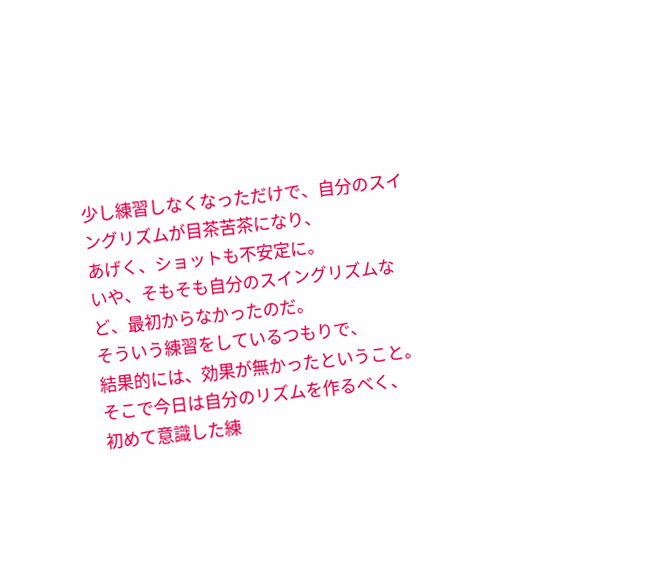少し練習しなくなっただけで、自分のスイングリズムが目茶苦茶になり、
あげく、ショットも不安定に。
いや、そもそも自分のスイングリズムなど、最初からなかったのだ。
そういう練習をしているつもりで、
結果的には、効果が無かったということ。
そこで今日は自分のリズムを作るべく、
初めて意識した練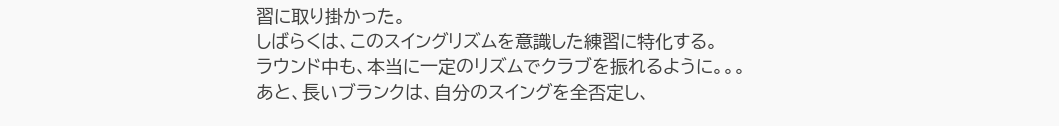習に取り掛かった。
しばらくは、このスイングリズムを意識した練習に特化する。
ラウンド中も、本当に一定のリズムでクラブを振れるように。。。
あと、長いブランクは、自分のスイングを全否定し、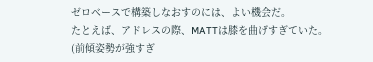ゼロベースで構築しなおすのには、よい機会だ。
たとえば、アドレスの際、MATTは膝を曲げすぎていた。
(前傾姿勢が強すぎ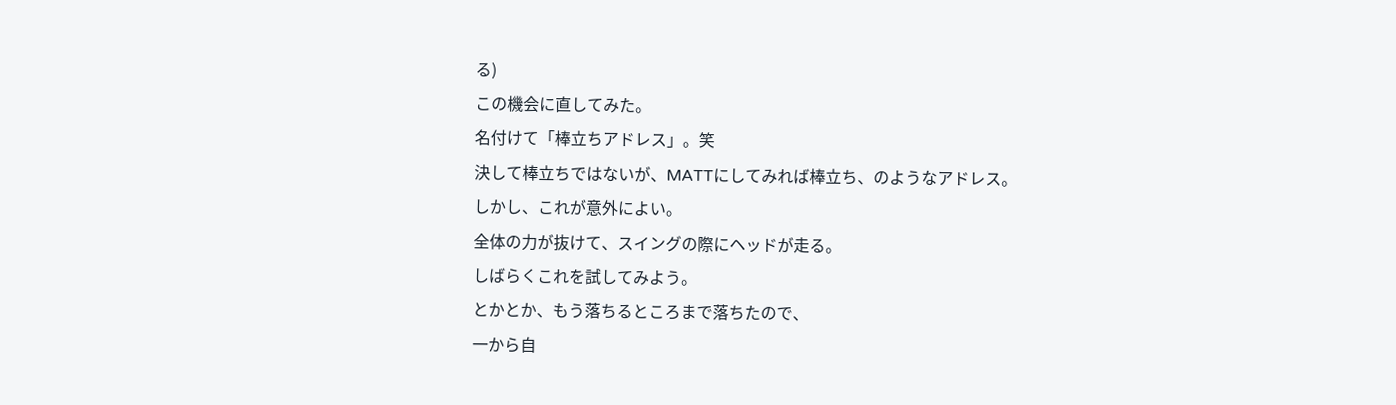る)
この機会に直してみた。
名付けて「棒立ちアドレス」。笑
決して棒立ちではないが、MATTにしてみれば棒立ち、のようなアドレス。
しかし、これが意外によい。
全体の力が抜けて、スイングの際にヘッドが走る。
しばらくこれを試してみよう。
とかとか、もう落ちるところまで落ちたので、
一から自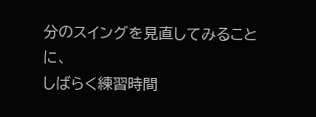分のスイングを見直してみることに、
しばらく練習時間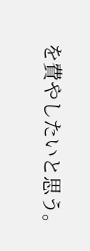を費やしたいと思う。